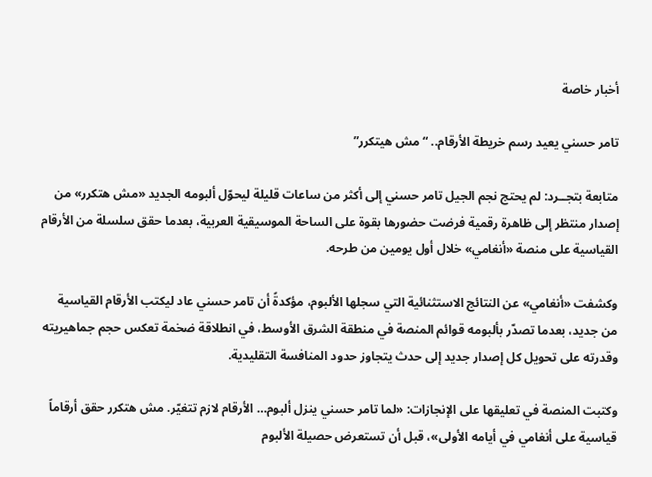أخبار خاصة

تامر حسني يعيد رسم خريطة الأرقام.. “مش هيتكرر”

متابعة بتجــرد: لم يحتج نجم الجيل تامر حسني إلى أكثر من ساعات قليلة ليحوّل ألبومه الجديد «مش هتكرر» من إصدار منتظر إلى ظاهرة رقمية فرضت حضورها بقوة على الساحة الموسيقية العربية، بعدما حقق سلسلة من الأرقام القياسية على منصة «أنغامي» خلال أول يومين من طرحه.

وكشفت «أنغامي» عن النتائج الاستثنائية التي سجلها الألبوم، مؤكدةً أن تامر حسني عاد ليكتب الأرقام القياسية من جديد، بعدما تصدّر بألبومه قوائم المنصة في منطقة الشرق الأوسط، في انطلاقة ضخمة تعكس حجم جماهيريته وقدرته على تحويل كل إصدار جديد إلى حدث يتجاوز حدود المنافسة التقليدية.

وكتبت المنصة في تعليقها على الإنجازات: «لما تامر حسني ينزل ألبوم… الأرقام لازم تتغيّر. مش هتكرر حقق أرقاماً قياسية على أنغامي في أيامه الأولى»، قبل أن تستعرض حصيلة الألبوم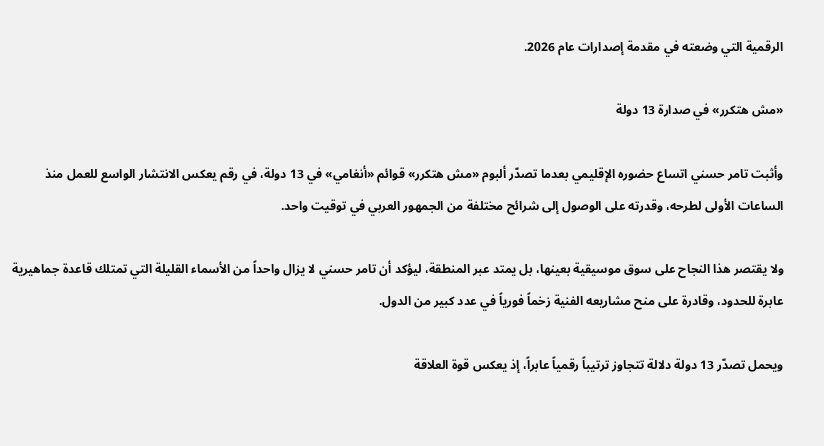الرقمية التي وضعته في مقدمة إصدارات عام 2026.

«مش هتكرر» في صدارة 13 دولة

وأثبت تامر حسني اتساع حضوره الإقليمي بعدما تصدّر ألبوم «مش هتكرر» قوائم «أنغامي» في 13 دولة، في رقم يعكس الانتشار الواسع للعمل منذ الساعات الأولى لطرحه، وقدرته على الوصول إلى شرائح مختلفة من الجمهور العربي في توقيت واحد.

ولا يقتصر هذا النجاح على سوق موسيقية بعينها، بل يمتد عبر المنطقة، ليؤكد أن تامر حسني لا يزال واحداً من الأسماء القليلة التي تمتلك قاعدة جماهيرية عابرة للحدود، وقادرة على منح مشاريعه الفنية زخماً فورياً في عدد كبير من الدول.

ويحمل تصدّر 13 دولة دلالة تتجاوز ترتيباً رقمياً عابراً، إذ يعكس قوة العلاقة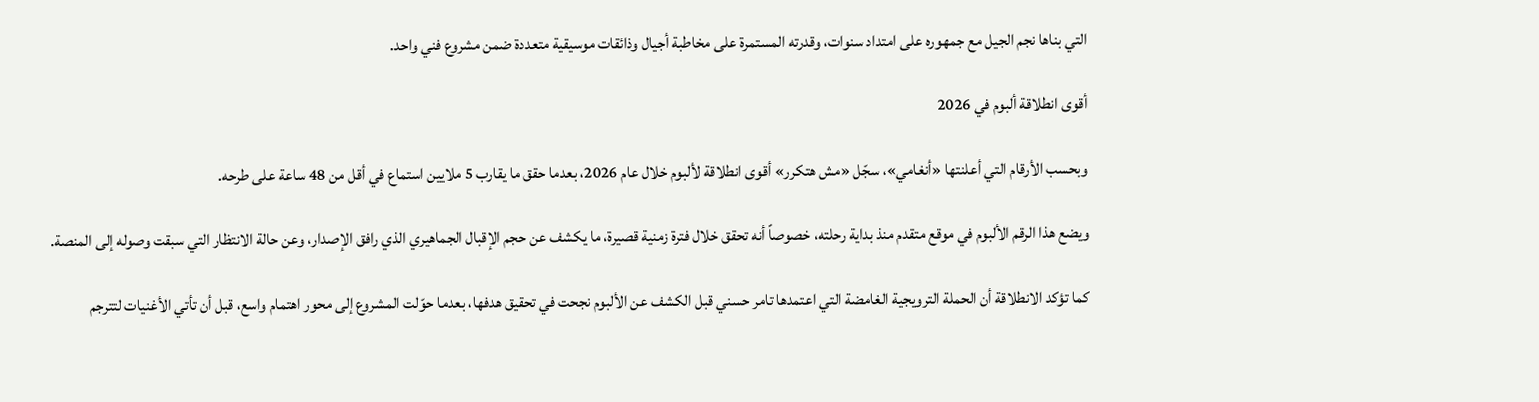التي بناها نجم الجيل مع جمهوره على امتداد سنوات، وقدرته المستمرة على مخاطبة أجيال وذائقات موسيقية متعددة ضمن مشروع فني واحد.

أقوى انطلاقة ألبوم في 2026

وبحسب الأرقام التي أعلنتها «أنغامي»، سجّل «مش هتكرر» أقوى انطلاقة لألبوم خلال عام 2026، بعدما حقق ما يقارب 5 ملايين استماع في أقل من 48 ساعة على طرحه.

ويضع هذا الرقم الألبوم في موقع متقدم منذ بداية رحلته، خصوصاً أنه تحقق خلال فترة زمنية قصيرة، ما يكشف عن حجم الإقبال الجماهيري الذي رافق الإصدار، وعن حالة الانتظار التي سبقت وصوله إلى المنصة.

كما تؤكد الانطلاقة أن الحملة الترويجية الغامضة التي اعتمدها تامر حسني قبل الكشف عن الألبوم نجحت في تحقيق هدفها، بعدما حوّلت المشروع إلى محور اهتمام واسع، قبل أن تأتي الأغنيات لتترجم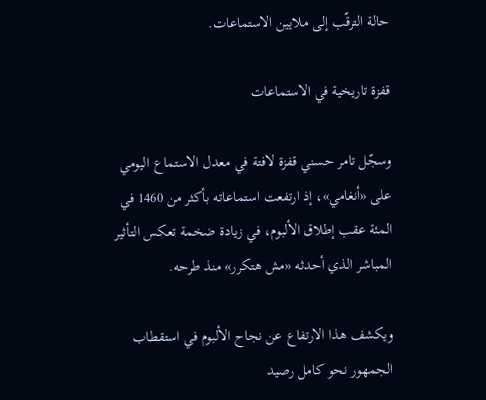حالة الترقّب إلى ملايين الاستماعات.

قفزة تاريخية في الاستماعات

وسجّل تامر حسني قفزة لافتة في معدل الاستماع اليومي على «أنغامي»، إذ ارتفعت استماعاته بأكثر من 1460 في المئة عقب إطلاق الألبوم، في زيادة ضخمة تعكس التأثير المباشر الذي أحدثه «مش هتكرر» منذ طرحه.

ويكشف هذا الارتفاع عن نجاح الألبوم في استقطاب الجمهور نحو كامل رصيد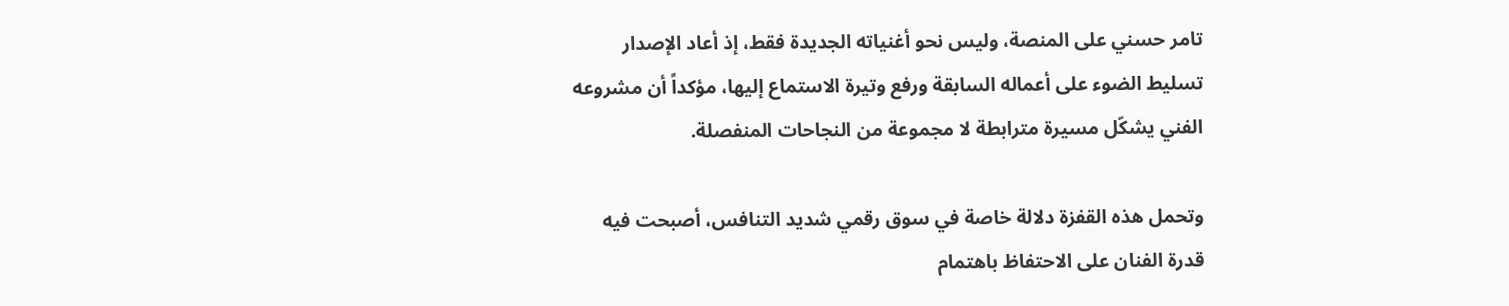تامر حسني على المنصة، وليس نحو أغنياته الجديدة فقط، إذ أعاد الإصدار تسليط الضوء على أعماله السابقة ورفع وتيرة الاستماع إليها، مؤكداً أن مشروعه الفني يشكّل مسيرة مترابطة لا مجموعة من النجاحات المنفصلة.

وتحمل هذه القفزة دلالة خاصة في سوق رقمي شديد التنافس، أصبحت فيه قدرة الفنان على الاحتفاظ باهتمام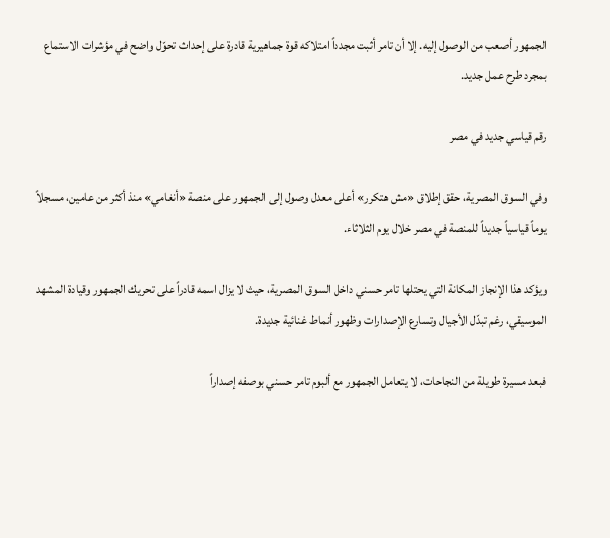الجمهور أصعب من الوصول إليه. إلا أن تامر أثبت مجدداً امتلاكه قوة جماهيرية قادرة على إحداث تحوّل واضح في مؤشرات الاستماع بمجرد طرح عمل جديد.

رقم قياسي جديد في مصر

وفي السوق المصرية، حقق إطلاق «مش هتكرر» أعلى معدل وصول إلى الجمهور على منصة «أنغامي» منذ أكثر من عامين، مسجلاً يوماً قياسياً جديداً للمنصة في مصر خلال يوم الثلاثاء.

ويؤكد هذا الإنجاز المكانة التي يحتلها تامر حسني داخل السوق المصرية، حيث لا يزال اسمه قادراً على تحريك الجمهور وقيادة المشهد الموسيقي، رغم تبدّل الأجيال وتسارع الإصدارات وظهور أنماط غنائية جديدة.

فبعد مسيرة طويلة من النجاحات، لا يتعامل الجمهور مع ألبوم تامر حسني بوصفه إصداراً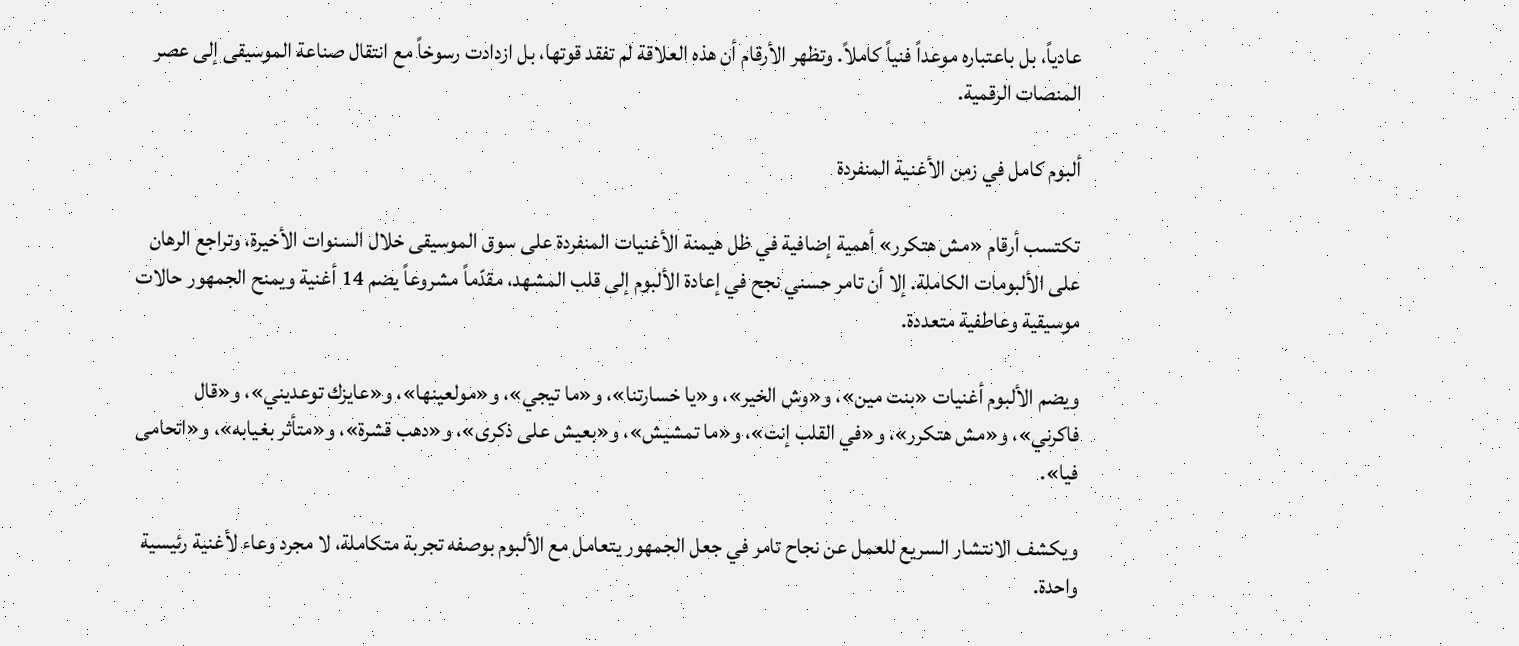عادياً، بل باعتباره موعداً فنياً كاملاً. وتظهر الأرقام أن هذه العلاقة لم تفقد قوتها، بل ازدادت رسوخاً مع انتقال صناعة الموسيقى إلى عصر المنصات الرقمية.

ألبوم كامل في زمن الأغنية المنفردة

تكتسب أرقام «مش هتكرر» أهمية إضافية في ظل هيمنة الأغنيات المنفردة على سوق الموسيقى خلال السنوات الأخيرة، وتراجع الرهان على الألبومات الكاملة. إلا أن تامر حسني نجح في إعادة الألبوم إلى قلب المشهد، مقدّماً مشروعاً يضم 14 أغنية ويمنح الجمهور حالات موسيقية وعاطفية متعددة.

ويضم الألبوم أغنيات «بنت مين»، و«وش الخير»، و«يا خسارتنا»، و«ما تيجي»، و«مولعينها»، و«عايزك توعديني»، و«قال فاكرني»، و«مش هتكرر»، و«في القلب إنت»، و«ما تمشيش»، و«بعيش على ذكرى»، و«دهب قشرة»، و«متأثر بغيابه»، و«اتحامى فيا».

ويكشف الانتشار السريع للعمل عن نجاح تامر في جعل الجمهور يتعامل مع الألبوم بوصفه تجربة متكاملة، لا مجرد وعاء لأغنية رئيسية واحدة.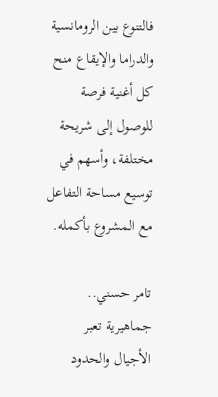فالتنوع بين الرومانسية والدراما والإيقاع منح كل أغنية فرصة للوصول إلى شريحة مختلفة، وأسهم في توسيع مساحة التفاعل مع المشروع بأكمله.

تامر حسني.. جماهيرية تعبر الأجيال والحدود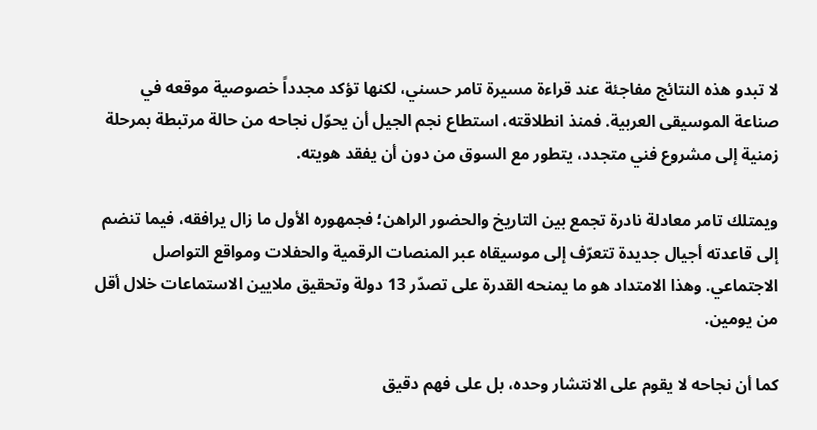لا تبدو هذه النتائج مفاجئة عند قراءة مسيرة تامر حسني، لكنها تؤكد مجدداً خصوصية موقعه في صناعة الموسيقى العربية. فمنذ انطلاقته، استطاع نجم الجيل أن يحوّل نجاحه من حالة مرتبطة بمرحلة زمنية إلى مشروع فني متجدد، يتطور مع السوق من دون أن يفقد هويته.

ويمتلك تامر معادلة نادرة تجمع بين التاريخ والحضور الراهن؛ فجمهوره الأول ما زال يرافقه، فيما تنضم إلى قاعدته أجيال جديدة تتعرّف إلى موسيقاه عبر المنصات الرقمية والحفلات ومواقع التواصل الاجتماعي. وهذا الامتداد هو ما يمنحه القدرة على تصدّر 13 دولة وتحقيق ملايين الاستماعات خلال أقل من يومين.

كما أن نجاحه لا يقوم على الانتشار وحده، بل على فهم دقيق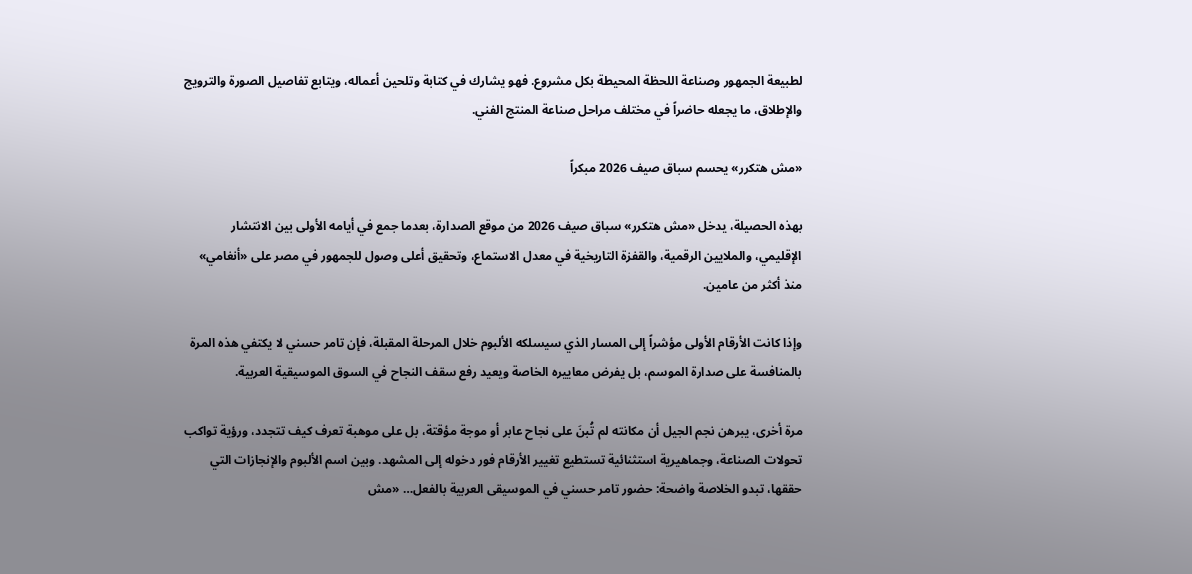لطبيعة الجمهور وصناعة اللحظة المحيطة بكل مشروع. فهو يشارك في كتابة وتلحين أعماله، ويتابع تفاصيل الصورة والترويج والإطلاق، ما يجعله حاضراً في مختلف مراحل صناعة المنتج الفني.

«مش هتكرر» يحسم سباق صيف 2026 مبكراً

بهذه الحصيلة، يدخل «مش هتكرر» سباق صيف 2026 من موقع الصدارة، بعدما جمع في أيامه الأولى بين الانتشار الإقليمي، والملايين الرقمية، والقفزة التاريخية في معدل الاستماع، وتحقيق أعلى وصول للجمهور في مصر على «أنغامي» منذ أكثر من عامين.

وإذا كانت الأرقام الأولى مؤشراً إلى المسار الذي سيسلكه الألبوم خلال المرحلة المقبلة، فإن تامر حسني لا يكتفي هذه المرة بالمنافسة على صدارة الموسم، بل يفرض معاييره الخاصة ويعيد رفع سقف النجاح في السوق الموسيقية العربية.

مرة أخرى، يبرهن نجم الجيل أن مكانته لم تُبنَ على نجاح عابر أو موجة مؤقتة، بل على موهبة تعرف كيف تتجدد، ورؤية تواكب تحولات الصناعة، وجماهيرية استثنائية تستطيع تغيير الأرقام فور دخوله إلى المشهد. وبين اسم الألبوم والإنجازات التي حققها، تبدو الخلاصة واضحة: حضور تامر حسني في الموسيقى العربية بالفعل… «مش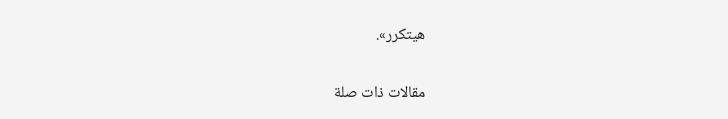هيتكرر».

مقالات ذات صلة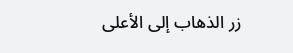زر الذهاب إلى الأعلى